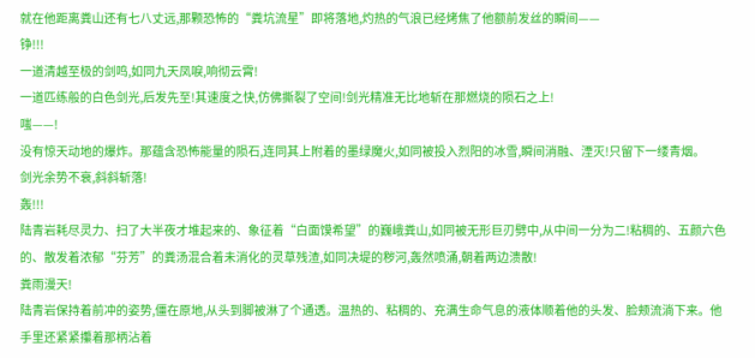就在他距离粪山还有七八丈远,那颗恐怖的“粪坑流星”即将落地,灼热的气浪已经烤焦了他额前发丝的瞬间——
铮!!!
一道清越至极的剑鸣,如同九天凤唳,响彻云霄!
一道匹练般的白色剑光,后发先至!其速度之快,仿佛撕裂了空间!剑光精准无比地斩在那燃烧的陨石之上!
嗤——!
没有惊天动地的爆炸。那蕴含恐怖能量的陨石,连同其上附着的墨绿魔火,如同被投入烈阳的冰雪,瞬间消融、湮灭!只留下一缕青烟。
剑光余势不衰,斜斜斩落!
轰!!!
陆青岩耗尽灵力、扫了大半夜才堆起来的、象征着“白面馍希望”的巍峨粪山,如同被无形巨刃劈中,从中间一分为二!粘稠的、五颜六色的、散发着浓郁“芬芳”的粪汤混合着未消化的灵草残渣,如同决堤的秽河,轰然喷涌,朝着两边溃散!
粪雨漫天!
陆青岩保持着前冲的姿势,僵在原地,从头到脚被淋了个通透。温热的、粘稠的、充满生命气息的液体顺着他的头发、脸颊流淌下来。他手里还紧紧攥着那柄沾着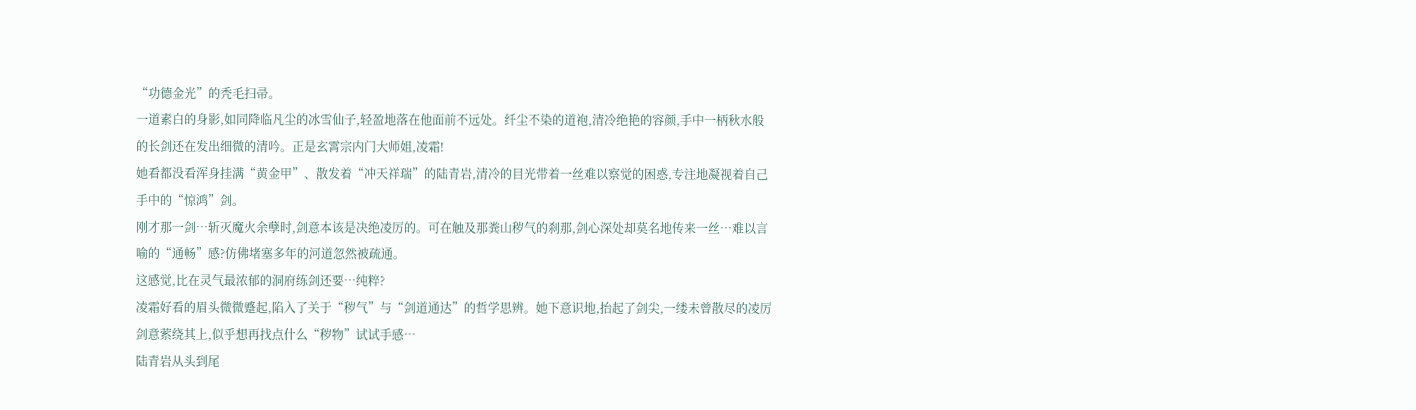“功德金光”的秃毛扫帚。
一道素白的身影,如同降临凡尘的冰雪仙子,轻盈地落在他面前不远处。纤尘不染的道袍,清冷绝艳的容颜,手中一柄秋水般的长剑还在发出细微的清吟。正是玄霄宗内门大师姐,凌霜!
她看都没看浑身挂满“黄金甲”、散发着“冲天祥瑞”的陆青岩,清冷的目光带着一丝难以察觉的困惑,专注地凝视着自己手中的“惊鸿”剑。
刚才那一剑…斩灭魔火余孽时,剑意本该是决绝凌厉的。可在触及那粪山秽气的刹那,剑心深处却莫名地传来一丝…难以言喻的“通畅”感?仿佛堵塞多年的河道忽然被疏通。
这感觉,比在灵气最浓郁的洞府练剑还要…纯粹?
凌霜好看的眉头微微蹙起,陷入了关于“秽气”与“剑道通达”的哲学思辨。她下意识地,抬起了剑尖,一缕未曾散尽的凌厉剑意萦绕其上,似乎想再找点什么“秽物”试试手感…
陆青岩从头到尾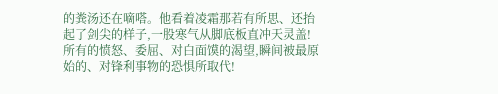的粪汤还在嘀嗒。他看着凌霜那若有所思、还抬起了剑尖的样子,一股寒气从脚底板直冲天灵盖!所有的愤怒、委屈、对白面馍的渴望,瞬间被最原始的、对锋利事物的恐惧所取代!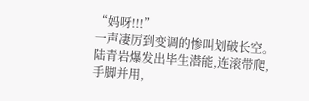“妈呀!!!”
一声凄厉到变调的惨叫划破长空。陆青岩爆发出毕生潜能,连滚带爬,手脚并用,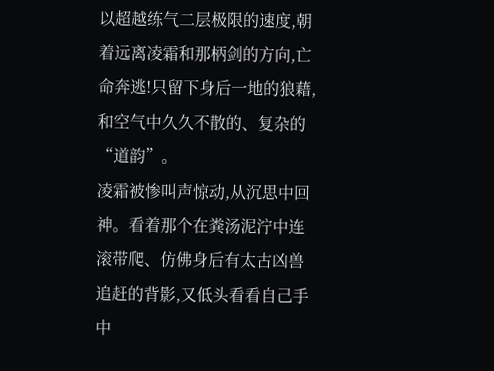以超越练气二层极限的速度,朝着远离凌霜和那柄剑的方向,亡命奔逃!只留下身后一地的狼藉,和空气中久久不散的、复杂的“道韵”。
凌霜被惨叫声惊动,从沉思中回神。看着那个在粪汤泥泞中连滚带爬、仿佛身后有太古凶兽追赶的背影,又低头看看自己手中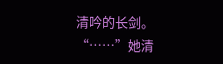清吟的长剑。
“……”她清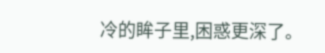冷的眸子里,困惑更深了。